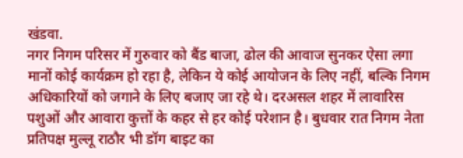खंडवा.
नगर निगम परिसर में गुरुवार को बैंड बाजा, ढोल की आवाज सुनकर ऐसा लगा मानों कोई कार्यक्रम हो रहा है, लेकिन ये कोई आयोजन के लिए नहीं, बल्कि निगम अधिकारियों को जगाने के लिए बजाए जा रहे थे। दरअसल शहर में लावारिस पशुओं और आवारा कुत्तों के कहर से हर कोई परेशान है। बुधवार रात निगम नेता प्रतिपक्ष मुल्लू राठौर भी डॉग बाइट का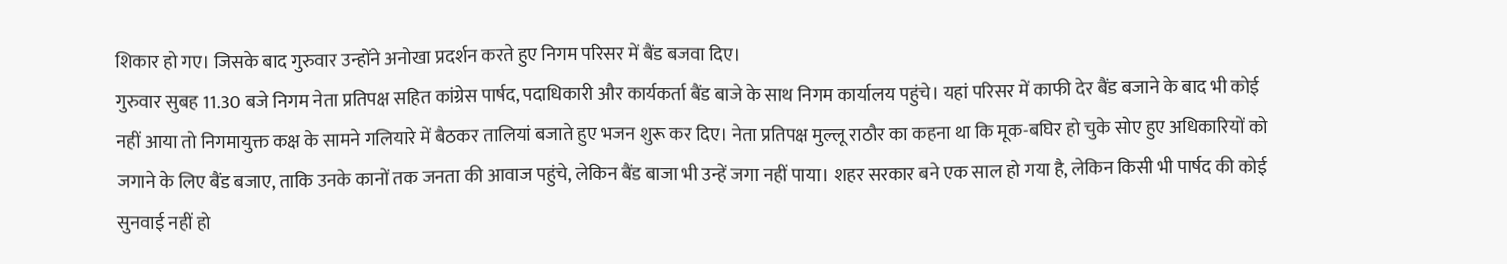शिकार हो गए। जिसके बाद गुरुवार उन्होंने अनोखा प्रदर्शन करते हुए निगम परिसर में बैंड बजवा दिए।
गुरुवार सुबह 11.30 बजे निगम नेता प्रतिपक्ष सहित कांग्रेस पार्षद, पदाधिकारी और कार्यकर्ता बैंड बाजे के साथ निगम कार्यालय पहुंचे। यहां परिसर में काफी देर बैंड बजाने के बाद भी कोई नहीं आया तो निगमायुक्त कक्ष के सामने गलियारे में बैठकर तालियां बजाते हुए भजन शुरू कर दिए। नेता प्रतिपक्ष मुल्लू राठौर का कहना था कि मूक-बघिर हो चुके सोए हुए अधिकारियों को जगाने के लिए बैंड बजाए, ताकि उनके कानों तक जनता की आवाज पहुंचे, लेकिन बैंड बाजा भी उन्हें जगा नहीं पाया। शहर सरकार बने एक साल हो गया है, लेकिन किसी भी पार्षद की कोई सुनवाई नहीं हो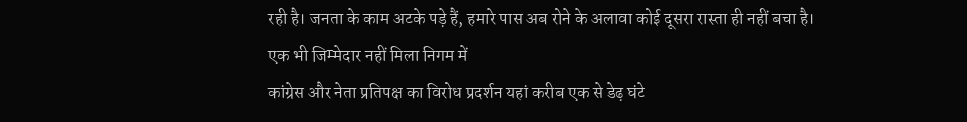रही है। जनता के काम अटके पड़े हैं, हमारे पास अब रोने के अलावा कोई दूसरा रास्ता ही नहीं बचा है।
एक भी जिम्मेदार नहीं मिला निगम में
कांग्रेस और नेता प्रतिपक्ष का विरोध प्रदर्शन यहां करीब एक से डेढ़ घंटे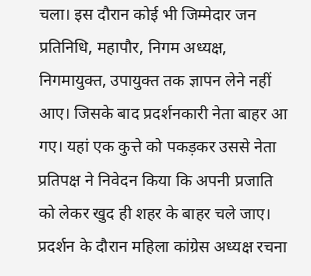चला। इस दौरान कोई भी जिम्मेदार जन प्रतिनिधि, महापौर, निगम अध्यक्ष, निगमायुक्त, उपायुक्त तक ज्ञापन लेने नहीं आए। जिसके बाद प्रदर्शनकारी नेता बाहर आ गए। यहां एक कुत्ते को पकड़कर उससे नेता प्रतिपक्ष ने निवेदन किया कि अपनी प्रजाति को लेकर खुद ही शहर के बाहर चले जाए। प्रदर्शन के दौरान महिला कांग्रेस अध्यक्ष रचना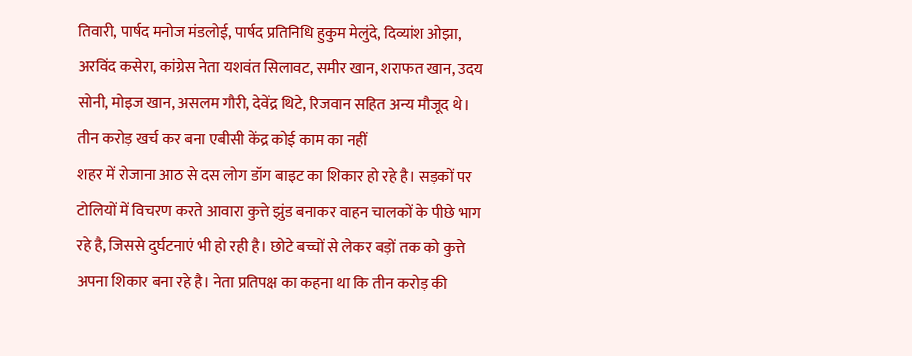तिवारी, पार्षद मनोज मंडलोई, पार्षद प्रतिनिधि हुकुम मेलुंदे, दिव्यांश ओझा, अरविंद कसेरा, कांग्रेस नेता यशवंत सिलावट, समीर खान, शराफत खान, उदय सोनी, मोइज खान, असलम गौरी, देवेंद्र थिटे, रिजवान सहित अन्य मौजूद थे।
तीन करोड़ खर्च कर बना एबीसी केंद्र कोई काम का नहीं
शहर में रोजाना आठ से दस लोग डॉग बाइट का शिकार हो रहे है। सड़कों पर टोलियों में विचरण करते आवारा कुत्ते झुंड बनाकर वाहन चालकों के पीछे भाग रहे है, जिससे दुर्घटनाएं भी हो रही है। छोटे बच्चों से लेकर बड़ों तक को कुत्ते अपना शिकार बना रहे है। नेता प्रतिपक्ष का कहना था कि तीन करोड़ की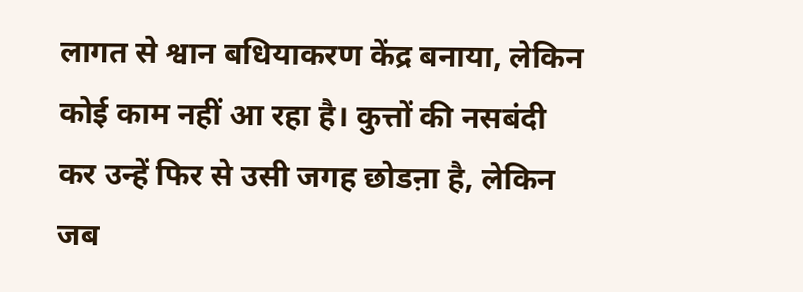लागत से श्वान बधियाकरण केंद्र बनाया, लेकिन कोई काम नहीं आ रहा है। कुत्तों की नसबंदी कर उन्हें फिर से उसी जगह छोडऩा है, लेकिन जब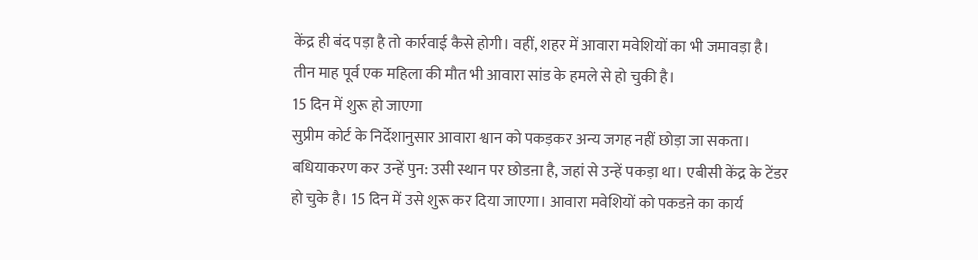केंद्र ही बंद पड़ा है तो कार्रवाई कैसे होगी। वहीं, शहर में आवारा मवेशियों का भी जमावड़ा है। तीन माह पूर्व एक महिला की मौत भी आवारा सांड के हमले से हो चुकी है।
15 दिन में शुरू हो जाएगा
सुप्रीम कोर्ट के निर्देशानुसार आवारा श्वान को पकड़कर अन्य जगह नहीं छोड़ा जा सकता। बधियाकरण कर उन्हें पुन: उसी स्थान पर छोडऩा है, जहां से उन्हें पकड़ा था। एबीसी केंद्र के टेंडर हो चुके है। 15 दिन में उसे शुरू कर दिया जाएगा। आवारा मवेशियों को पकडऩे का कार्य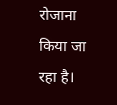रोजाना किया जा रहा है।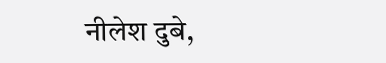नीलेश दुबे,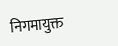निगमायुक्त